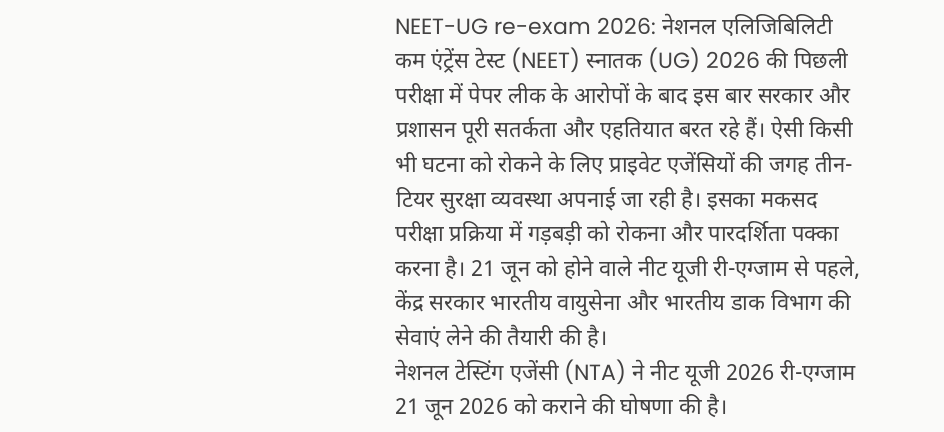NEET-UG re-exam 2026: नेशनल एलिजिबिलिटी कम एंट्रेंस टेस्ट (NEET) स्नातक (UG) 2026 की पिछली परीक्षा में पेपर लीक के आरोपों के बाद इस बार सरकार और प्रशासन पूरी सतर्कता और एहतियात बरत रहे हैं। ऐसी किसी भी घटना को रोकने के लिए प्राइवेट एजेंसियों की जगह तीन-टियर सुरक्षा व्यवस्था अपनाई जा रही है। इसका मकसद परीक्षा प्रक्रिया में गड़बड़ी को रोकना और पारदर्शिता पक्का करना है। 21 जून को होने वाले नीट यूजी री-एग्जाम से पहले, केंद्र सरकार भारतीय वायुसेना और भारतीय डाक विभाग की सेवाएं लेने की तैयारी की है।
नेशनल टेस्टिंग एजेंसी (NTA) ने नीट यूजी 2026 री-एग्जाम 21 जून 2026 को कराने की घोषणा की है।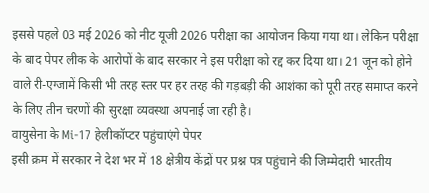इससे पहले 03 मई 2026 को नीट यूजी 2026 परीक्षा का आयोजन किया गया था। लेकिन परीक्षा के बाद पेपर लीक के आरोपों के बाद सरकार ने इस परीक्षा को रद्द कर दिया था। 21 जून को होने वाले री-एग्जामें किसी भी तरह स्तर पर हर तरह की गड़बड़ी की आशंका को पूरी तरह समाप्त करने के लिए तीन चरणों की सुरक्षा व्यवस्था अपनाई जा रही है।
वायुसेना के Mi-17 हेलीकॉप्टर पहुंचाएंगे पेपर
इसी क्रम में सरकार ने देश भर में 18 क्षेत्रीय केंद्रों पर प्रश्न पत्र पहुंचाने की जिम्मेदारी भारतीय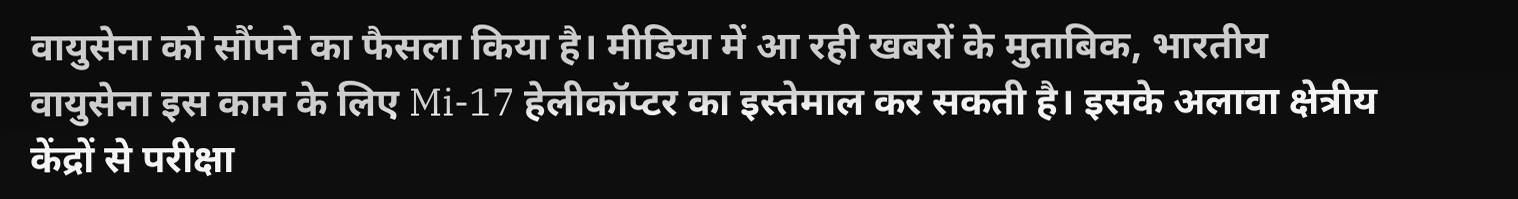वायुसेना को सौंपने का फैसला किया है। मीडिया में आ रही खबरों के मुताबिक, भारतीय वायुसेना इस काम के लिए Mi-17 हेलीकॉप्टर का इस्तेमाल कर सकती है। इसके अलावा क्षेत्रीय केंद्रों से परीक्षा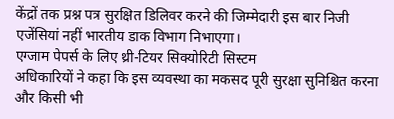केंद्रों तक प्रश्न पत्र सुरक्षित डिलिवर करने की जिम्मेदारी इस बार निजी एजेंसियां नहीं भारतीय डाक विभाग निभाएगा।
एग्जाम पेपर्स के लिए थ्री-टियर सिक्योरिटी सिस्टम
अधिकारियों ने कहा कि इस व्यवस्था का मकसद पूरी सुरक्षा सुनिश्चित करना और किसी भी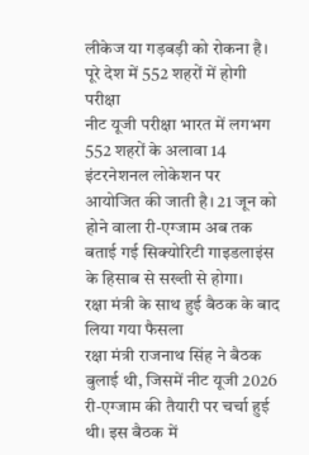लीकेज या गड़बड़ी को रोकना है।
पूरे देश में 552 शहरों में होगी परीक्षा
नीट यूजी परीक्षा भारत में लगभग 552 शहरों के अलावा 14 इंटरनेशनल लोकेशन पर आयोजित की जाती है। 21 जून को होने वाला री-एग्जाम अब तक बताई गई सिक्योरिटी गाइडलाइंस के हिसाब से सख्ती से होगा।
रक्षा मंत्री के साथ हुई बैठक के बाद लिया गया फैसला
रक्षा मंत्री राजनाथ सिंह ने बैठक बुलाई थी, जिसमें नीट यूजी 2026 री-एग्जाम की तैयारी पर चर्चा हुई थी। इस बैठक में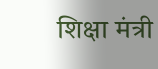शिक्षा मंत्री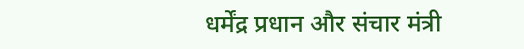धर्मेंद्र प्रधान और संचार मंत्री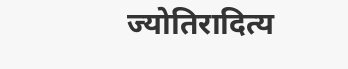ज्योतिरादित्य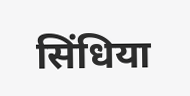सिंधिया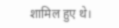शामिल हुए थे।